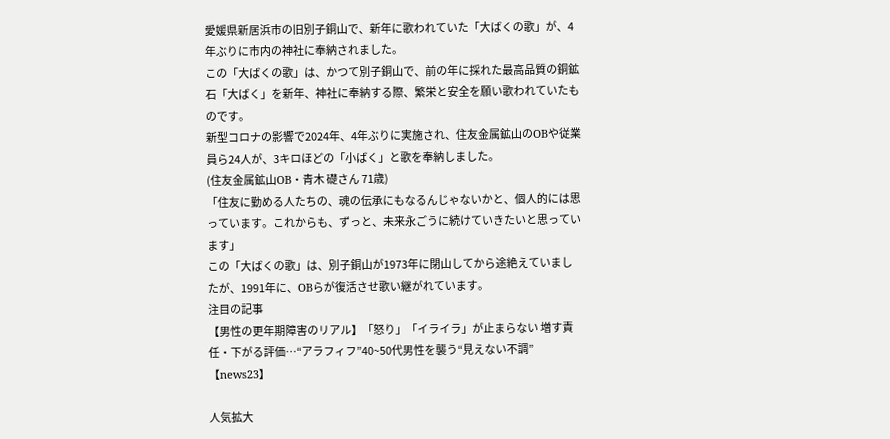愛媛県新居浜市の旧別子銅山で、新年に歌われていた「大ばくの歌」が、4年ぶりに市内の神社に奉納されました。
この「大ばくの歌」は、かつて別子銅山で、前の年に採れた最高品質の銅鉱石「大ばく」を新年、神社に奉納する際、繁栄と安全を願い歌われていたものです。
新型コロナの影響で2024年、4年ぶりに実施され、住友金属鉱山のOBや従業員ら24人が、3キロほどの「小ばく」と歌を奉納しました。
(住友金属鉱山OB・青木 礎さん 71歳)
「住友に勤める人たちの、魂の伝承にもなるんじゃないかと、個人的には思っています。これからも、ずっと、未来永ごうに続けていきたいと思っています」
この「大ばくの歌」は、別子銅山が1973年に閉山してから途絶えていましたが、1991年に、OBらが復活させ歌い継がれています。
注目の記事
【男性の更年期障害のリアル】「怒り」「イライラ」が止まらない 増す責任・下がる評価…“アラフィフ”40~50代男性を襲う“見えない不調”【news23】

人気拡大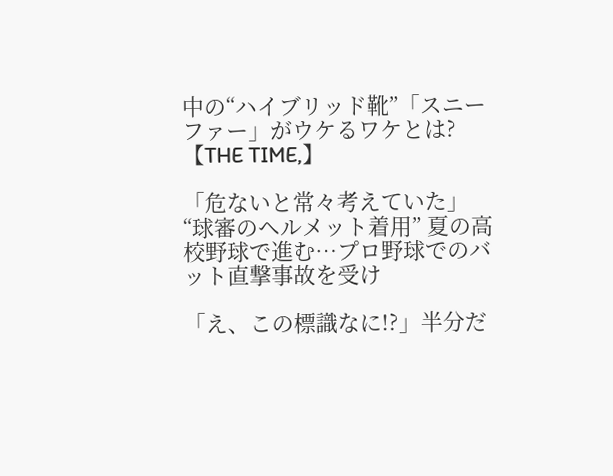中の“ハイブリッド靴”「スニーファー」がウケるワケとは?【THE TIME,】

「危ないと常々考えていた」“球審のヘルメット着用” 夏の高校野球で進む…プロ野球でのバット直撃事故を受け

「え、この標識なに!?」半分だ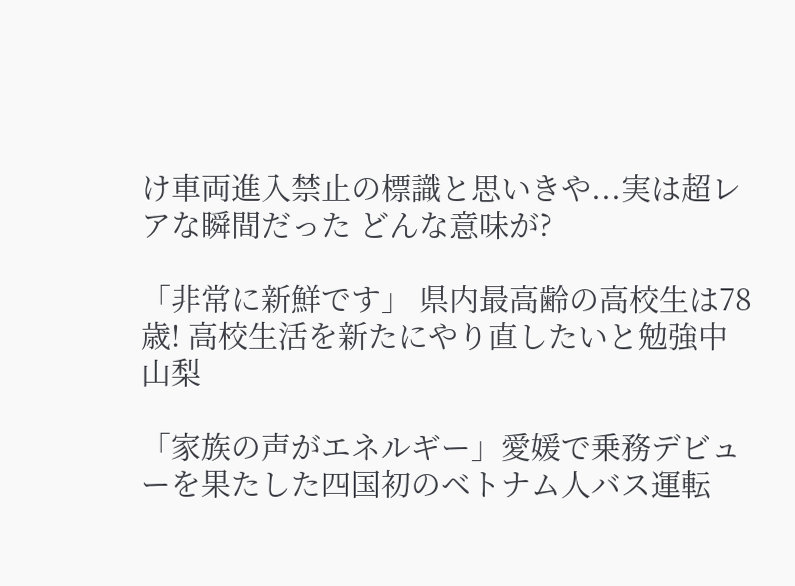け車両進入禁止の標識と思いきや...実は超レアな瞬間だった どんな意味が?

「非常に新鮮です」 県内最高齢の高校生は78歳! 高校生活を新たにやり直したいと勉強中 山梨

「家族の声がエネルギー」愛媛で乗務デビューを果たした四国初のベトナム人バス運転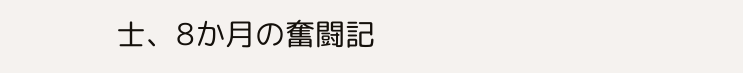士、8か月の奮闘記